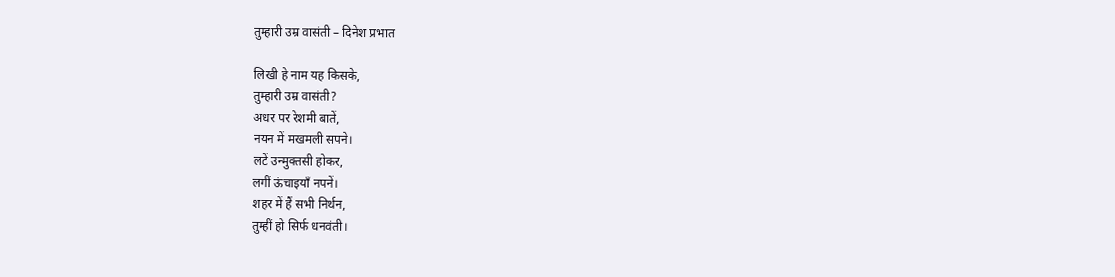तुम्हारी उम्र वासंती – दिनेश प्रभात

लिखी हे नाम यह किसके,
तुम्हारी उम्र वासंती?
अधर पर रेशमी बातें,
नयन में मखमली सपने।
लटें उन्मुक्तसी होकर,
लगीं ऊंचाइयाँ नपनें।
शहर में हैं सभी निर्थन,
तुम्हीं हो सिर्फ धनवंती।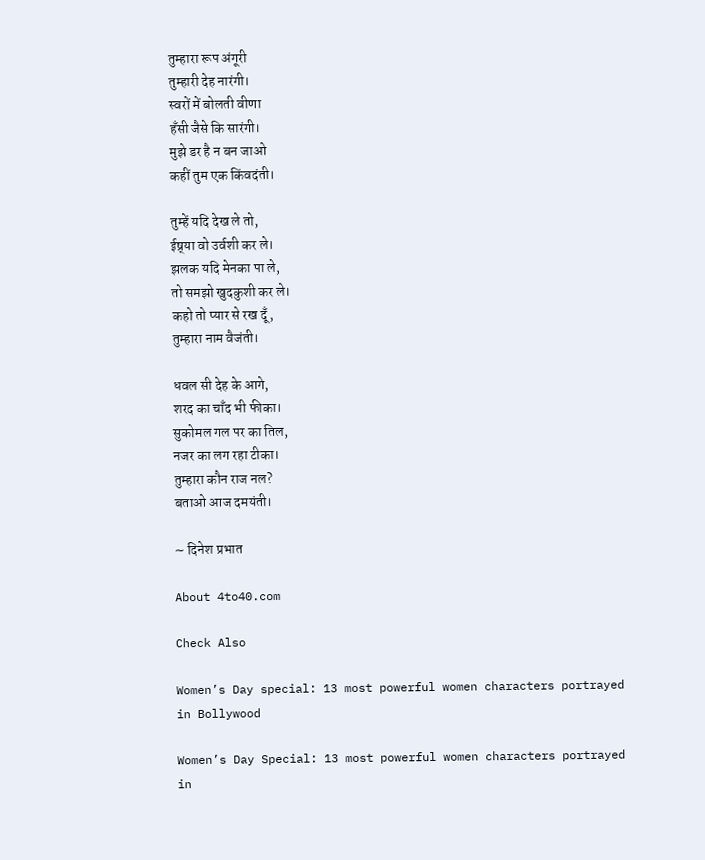तुम्हारा रूप अंगूरी
तुम्हारी देह नारंगी।
स्वरों में बोलती वीणा
हँसी जैसे कि सारंगी।
मुझे डर है न बन जाओ
कहीं तुम एक किंवदंती।

तुम्हें यदि देख ले तो,
ईष्र्या वो उर्वशी कर ले।
झलक यदि मेनका पा ले,
तो समझो खुदकुशी कर ले।
कहो तो प्यार से रख दूँ,
तुम्हारा नाम वैजंती।

धवल सी देह के आगे,
शरद का चाँद भी फीका।
सुकोमल गल पर का तिल,
नजर का लग रहा टीका।
तुम्हारा कौन राज नल?
बताओ आज दमयंती।

∼ दिनेश प्रभात

About 4to40.com

Check Also

Women’s Day special: 13 most powerful women characters portrayed in Bollywood

Women’s Day Special: 13 most powerful women characters portrayed in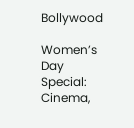Bollywood

Women’s Day Special: Cinema,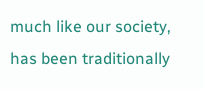much like our society, has been traditionally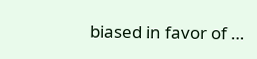biased in favor of …